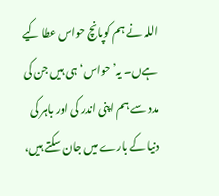اللہ نے ہم کوپانچ حواس عطا کیے ہےں۔ یہ’حواس‘ ہی ہیں جن کی مدد سے ہم اپنی اندر کی اور باہر کی دنیا کے بارے میں جان سکتے ہیں،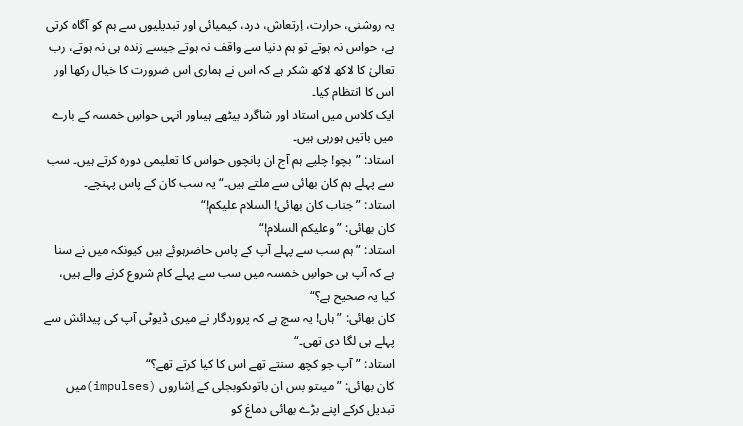یہ روشنی، حرارت، اِرتعاش، درد، کیمیائی اور تبدیلیوں سے ہم کو آگاہ کرتی ہے، حواس نہ ہوتے تو ہم دنیا سے واقف نہ ہوتے جیسے زندہ ہی نہ ہوتے، رب تعالیٰ کا لاکھ لاکھ شکر ہے کہ اس نے ہماری اس ضرورت کا خیال رکھا اور اس کا انتظام کیا۔
ایک کلاس میں استاد اور شاگرد بیٹھے ہیںاور انہی حواسِ خمسہ کے بارے میں باتیں ہورہی ہیں۔
استاد: ”بچو! چلیے ہم آج ان پانچوں حواس کا تعلیمی دورہ کرتے ہیں۔ سب سے پہلے ہم کان بھائی سے ملتے ہیں۔“ یہ سب کان کے پاس پہنچے۔
استاد: ”جناب کان بھائی! السلام علیکم!“
کان بھائی: ”وعلیکم السلام!“
استاد: ”ہم سب سے پہلے آپ کے پاس حاضرہوئے ہیں کیونکہ میں نے سنا ہے کہ آپ ہی حواسِ خمسہ میں سب سے پہلے کام شروع کرنے والے ہیں، کیا یہ صحیح ہے؟“
کان بھائی: ”ہاں! یہ سچ ہے کہ پروردگار نے میری ڈیوٹی آپ کی پیدائش سے پہلے ہی لگا دی تھی۔“
استاد: ”آپ جو کچھ سنتے تھے اس کا کیا کرتے تھے؟“
کان بھائی: ”میںتو بس ان باتوںکوبجلی کے اِشاروں (impulses)میں تبدیل کرکے اپنے بڑے بھائی دماغ کو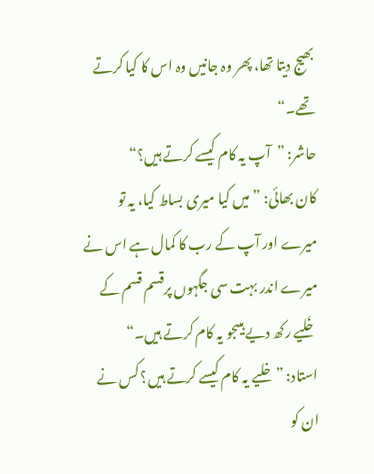بھیج دیتا تھا، پھر وہ جانیں وہ اس کا کیا کرتے تھے۔“
حاشر: ”آپ یہ کام کیسے کرتے ہیں؟“
کان بھائی: ”میں کیا میری بساط کیا، یہ تو میرے اور آپ کے رب کا کمال ہے اس نے میرے اندر بہت سی جگہوں پرقسم قسم کے خَلیے رکھ دیے ہیںجو یہ کام کرتے ہیں۔“
استاد: ”خلیے یہ کام کیسے کرتے ہیں؟ کس نے ان کو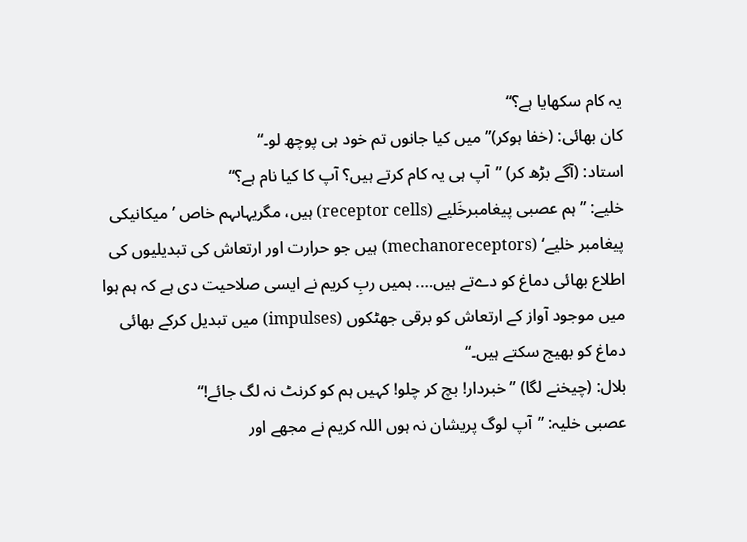یہ کام سکھایا ہے؟“
کان بھائی: (خفا ہوکر)”میں کیا جانوں تم خود ہی پوچھ لو۔“
استاد: (آگے بڑھ کر) ”آپ ہی یہ کام کرتے ہیں؟ آپ کا کیا نام ہے؟“
خلیے: ”ہم عصبی پیغامبرخَلیے (receptor cells) ہیں، مگریہاںہم خاص ’میکانیکی پیغامبر خلیے‘ (mechanoreceptors) ہیں جو حرارت اور ارتعاش کی تبدیلیوں کی اطلاع بھائی دماغ کو دےتے ہیں…. ہمیں ربِ کریم نے ایسی صلاحیت دی ہے کہ ہم ہوا میں موجود آواز کے ارتعاش کو برقی جھٹکوں (impulses) میں تبدیل کرکے بھائی دماغ کو بھیج سکتے ہیں۔“
بلال: (چیخنے لگا) ”خبردار! بچ کر چلو! کہیں ہم کو کرنٹ نہ لگ جائے!“
عصبی خلیہ: ”آپ لوگ پریشان نہ ہوں اللہ کریم نے مجھے اور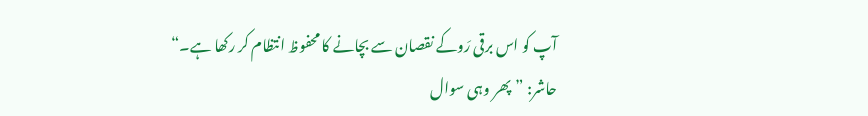آپ کو اس برقی رَوکے نقصان سے بچانے کا محفوظ انتظام کر رکھا ہے۔“
حاشر: ”پھر وہی سوال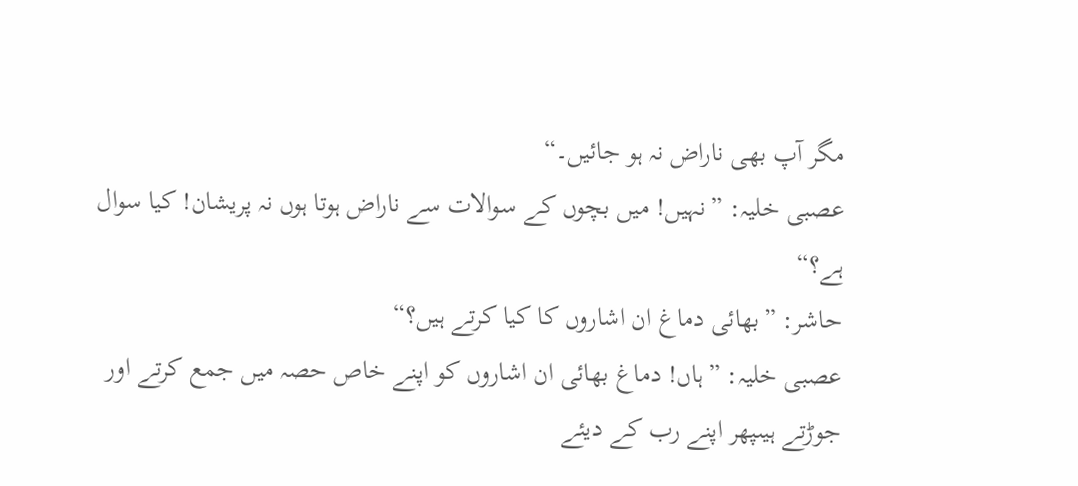مگر آپ بھی ناراض نہ ہو جائیں۔“
عصبی خلیہ: ”نہیں! میں بچوں کے سوالات سے ناراض ہوتا ہوں نہ پریشان! کیا سوال ہے؟“
حاشر: ”بھائی دماغ ان اشاروں کا کیا کرتے ہیں؟“
عصبی خلیہ: ”ہاں! دماغ بھائی ان اشاروں کو اپنے خاص حصہ میں جمع کرتے اور جوڑتے ہیںپھر اپنے رب کے دیئے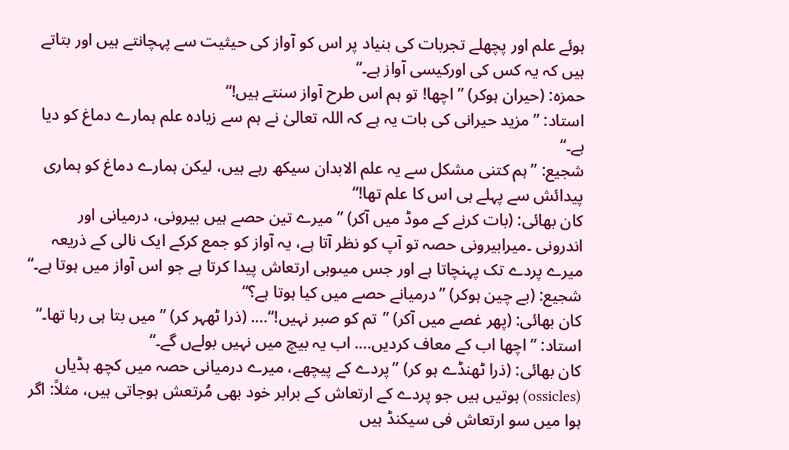ہوئے علم اور پچھلے تجربات کی بنیاد پر اس کو آواز کی حیثیت سے پہچانتے ہیں اور بتاتے ہیں کہ یہ کس کی اورکیسی آواز ہے۔“
حمزہ: (حیران ہوکر) ”اچھا! تو ہم اس طرح آواز سنتے ہیں!“
استاد: ”مزید حیرانی کی بات یہ ہے کہ اللہ تعالیٰ نے ہم سے زیادہ علم ہمارے دماغ کو دیا ہے۔“
شجیع: ”ہم کتنی مشکل سے یہ علم الابدان سیکھ رہے ہیں، لیکن ہمارے دماغ کو ہماری پیدائش سے پہلے ہی اس کا علم تھا!“
کان بھائی: (بات کرنے کے موڈ میں آکر) ”میرے تین حصے ہیں بیرونی، درمیانی اور اندرونی ۔میرابیرونی حصہ تو آپ کو نظر آتا ہے، یہ آواز کو جمع کرکے ایک نالی کے ذریعہ میرے پردے تک پہنچاتا ہے اور جس میںوہی ارتعاش پیدا کرتا ہے جو اس آواز میں ہوتا ہے۔“
شجیع: (بے چین ہوکر) ”درمیانے حصے میں کیا ہوتا ہے؟“
کان بھائی: (پھر غصے میں آکر) ”تم کو صبر نہیں!“…. (ذرا ٹھہر کر) ”میں بتا ہی رہا تھا۔“
استاد: ”اچھا اب کے معاف کردیں…. اب یہ بیچ میں نہیں بولےں گے۔“
کان بھائی: (ذرا ٹھنڈے ہو کر) ”پردے کے پیچھے، میرے درمیانی حصہ میں کچھ ہڈیاں (ossicles) ہوتیں ہیں جو پردے کے ارتعاش کے برابر خود بھی مُرتعش ہوجاتی ہیں، مثلاً: اگر ہوا میں سو ارتعاش فی سیکنڈ ہیں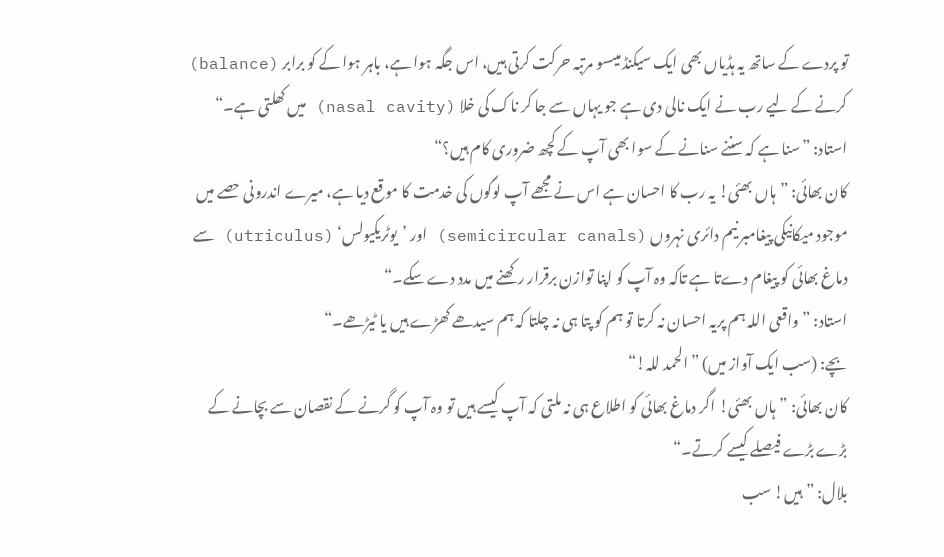تو پردے کے ساتھ یہ ہڈیاں بھی ایک سیکنڈ میںسو مرتبہ حرکت کرتی ہیں، اس جگہ ہوا ہے، باہر ہوا کے کو برابر (balance) کرنے کے لیے رب نے ایک نالی دی ہے جو یہاں سے جا کر ناک کی خلا (nasal cavity) میں کھلتی ہے۔“
استاد: ”سنا ہے کہ سننے سنانے کے سوا بھی آپ کے کچھ ضروری کام ہیں؟“
کان بھائی: ”ہاں بھئی! یہ رب کا احسان ہے اس نے مجھے آپ لوگوں کی خدمت کا موقع دیا ہے، میرے اندرونی حصے میں موجود میکانیکی پیغامبر نیم دائری نہروں (semicircular canals) اور ’یوٹریکیولس‘ (utriculus) سے دماغ بھائی کو پیغام دےتا ہے تاکہ وہ آپ کو اپنا توازن برقرار رکھنے میں مدد دے سکے۔“
استاد: ”واقعی اللہ ہم پریہ احسان نہ کرتا تو ہم کو پتا ہی نہ چلتا کہ ہم سیدھے کھڑے ہیں یا ٹیڑھے۔“
بچے: (سب ایک آواز میں) ”الحمد للہ!“
کان بھائی: ”ہاں بھئی! اگر دماغ بھائی کو اطلاع ہی نہ ملتی کہ آپ کیسے ہیں تو وہ آپ کو گرنے کے نقصان سے بچانے کے بڑے بڑے فیصلے کیسے کرتے۔“
بلال: ”ہیں! سب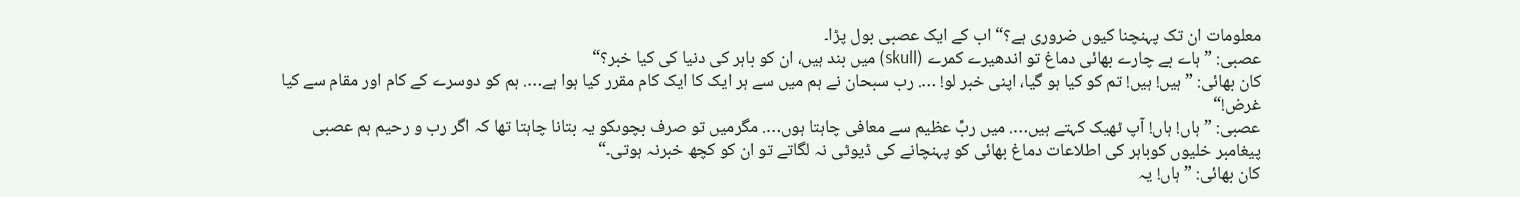معلومات ان تک پہنچنا کیوں ضروری ہے؟“ اب کے ایک عصبی بول پڑا۔                                                                                                                                                                                                                  عصبی: ”ہاے بے چارے بھائی دماغ تو اندھیرے کمرے (skull) میں بند ہیں، ان کو باہر کی دنیا کی کیا خبر؟“
کان بھائی: ”ہیں! ہیں! تم کو کیا ہو گیا، اپنی خبر لو! …. رب سبحان نے ہم میں سے ہر ایک کا ایک کام مقرر کیا ہوا ہے…. ہم کو دوسرے کے کام اور مقام سے کیا غرض!“
عصبی: ”ہاں! ہاں! آپ ٹھیک کہتے ہیں…. میں ربِّ عظیم سے معافی چاہتا ہوں…. مگرمیں تو صرف بچوںکو یہ بتانا چاہتا تھا کہ اگر رب و رحیم ہم عصبی پیغامبر خلیوں کوباہر کی اطلاعات دماغ بھائی کو پہنچانے کی ڈیوٹی نہ لگاتے تو ان کو کچھ خبرنہ ہوتی۔“
کان بھائی: ”ہاں! یہ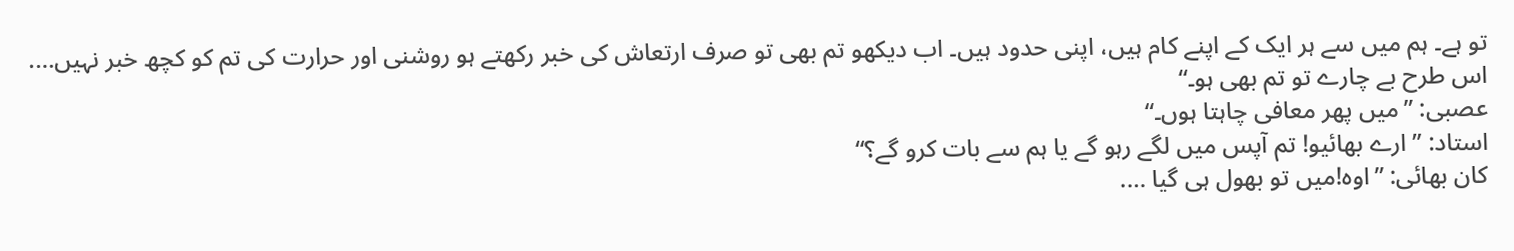تو ہے۔ ہم میں سے ہر ایک کے اپنے کام ہیں، اپنی حدود ہیں۔ اب دیکھو تم بھی تو صرف ارتعاش کی خبر رکھتے ہو روشنی اور حرارت کی تم کو کچھ خبر نہیں…. اس طرح بے چارے تو تم بھی ہو۔“
عصبی: ”میں پھر معافی چاہتا ہوں۔“
استاد: ”ارے بھائیو! تم آپس میں لگے رہو گے یا ہم سے بات کرو گے؟“
کان بھائی: ”اوہ!میں تو بھول ہی گیا ….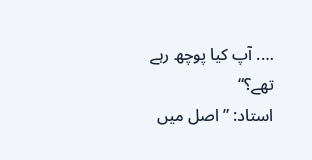…. آپ کیا پوچھ رہے تھے؟“
استاد: ”اصل میں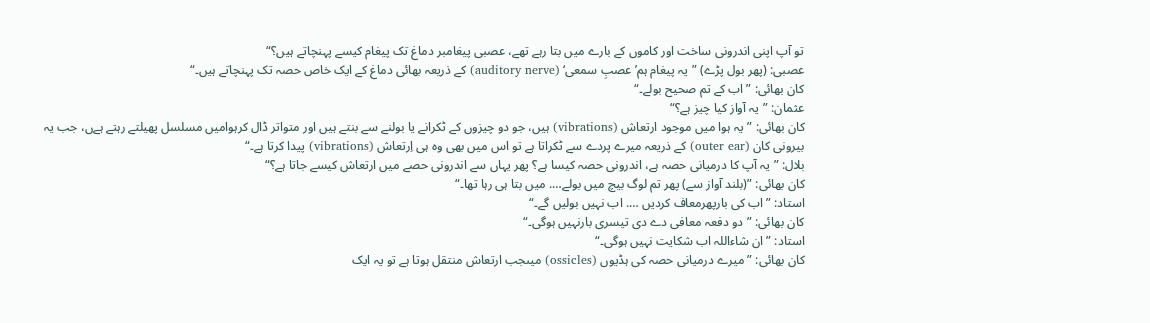تو آپ اپنی اندرونی ساخت اور کاموں کے بارے میں بتا رہے تھے، عصبی پیغامبر دماغ تک پیغام کیسے پہنچاتے ہیں؟“
عصبی: (پھر بول پڑے) ”یہ پیغام ہم’عصبِ سمعی‘ (auditory nerve) کے ذریعہ بھائی دماغ کے ایک خاص حصہ تک پہنچاتے ہیں۔“
کان بھائی: ”اب کے تم صحیح بولے۔“
عثمان: ”یہ آواز کیا چیز ہے؟“
کان بھائی: ”یہ ہوا میں موجود ارتعاش (vibrations) ہیں، جو دو چیزوں کے ٹکرانے یا بولنے سے بنتے ہیں اور متواتر ڈال کرہوامیں مسلسل پھیلتے رہتے ہےں، جب یہ بیرونی کان (outer ear) کے ذریعہ میرے پردے سے ٹکراتا ہے تو اس میں بھی وہ ہی اِرتعاش (vibrations) پیدا کرتا ہے۔“
بلال: ”یہ آپ کا درمیانی حصہ ہے، اندرونی حصہ کیسا ہے؟ پھر یہاں سے اندرونی حصے میں ارتعاش کیسے جاتا ہے؟“
کان بھائی: ”(بلند آواز سے) پھر تم لوگ بیچ میں بولے…. میں بتا ہی رہا تھا۔“
استاد: ”اب کی بارپھرمعاف کردیں …. اب نہیں بولیں گے۔“
کان بھائی: ”دو دفعہ معافی دے دی تیسری بارنہیں ہوگی۔“
استاد: ”ان شاءاللہ اب شکایت نہیں ہوگی۔“
کان بھائی: ”میرے درمیانی حصہ کی ہڈیوں (ossicles) میںجب ارتعاش منتقل ہوتا ہے تو یہ ایک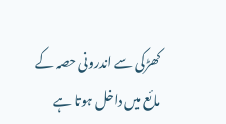کھڑکی سے اندرونی حصہ کے مائع میں داخل ہوتا ہے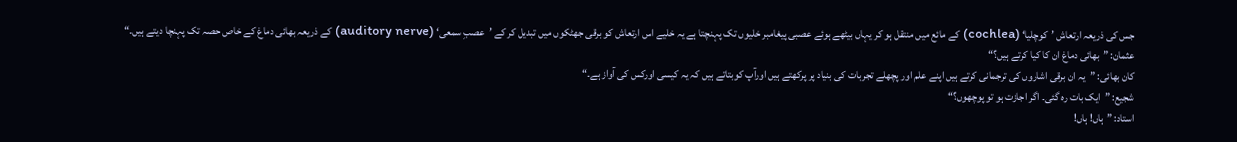جس کی ذریعہ ارتعاش ’کوچلیا‘ (cochlea) کے مائع میں منتقل ہو کر یہاں بیٹھے ہوئے عصبی پیغامبر خلیوں تک پہنچتا ہے یہ خلیے اس ارتعاش کو برقی جھٹکوں میں تبدیل کر کے ’عصبِ سمعی‘ (auditory nerve) کے ذریعہ بھائی دماغ کے خاص حصہ تک پہنچا دیتے ہیں۔“
عثمان: ”بھائی دماغ ان کا کیا کرتے ہیں؟“
کان بھائی: ”یہ ان برقی اشاروں کی ترجمانی کرتے ہیں اپنے علم اور پچھلے تجربات کی بنیاد پر پرکھتے ہیں اورآپ کوبتاتے ہیں کہ یہ کیسی اورکس کی آواز ہے۔“
شجیع: ”ایک بات رہ گئی۔ اگر اجازت ہو تو پوچھوں؟“
استاد: ”ہاں! ہاں!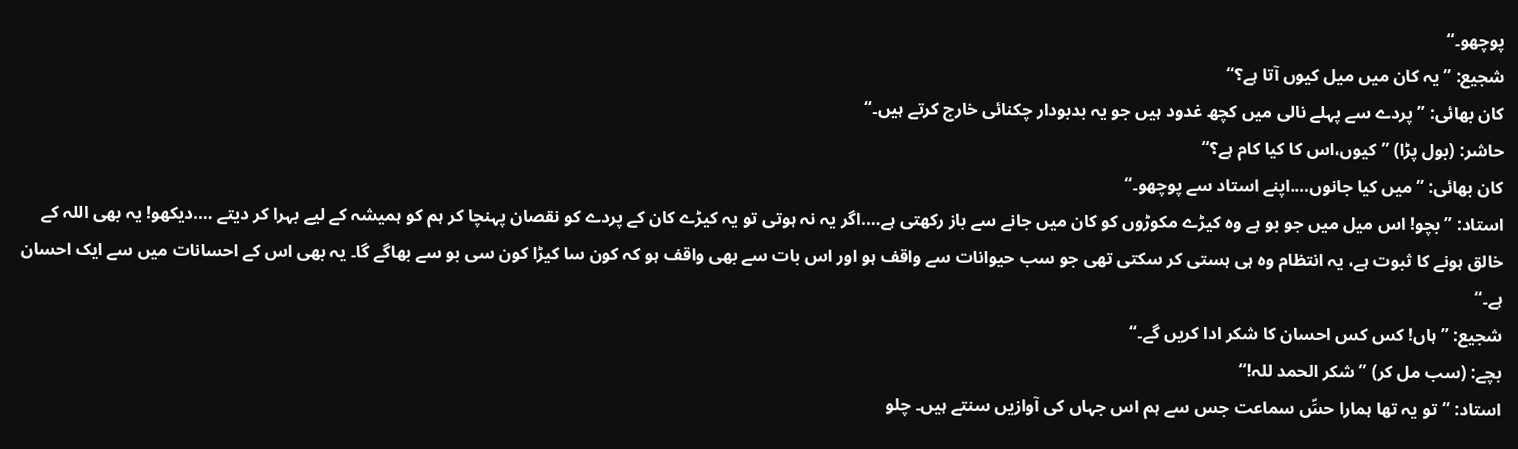پوچھو۔“
شجیع: ”یہ کان میں میل کیوں آتا ہے؟“
کان بھائی: ”پردے سے پہلے نالی میں کچھ غدود ہیں جو یہ بدبودار چکنائی خارج کرتے ہیں۔“
حاشر: (بول پڑا) ”کیوں،اس کا کیا کام ہے؟“
کان بھائی: ”میں کیا جانوں….اپنے استاد سے پوچھو۔“
استاد: ”بچو! اس میل میں جو بو ہے وہ کیڑے مکوڑوں کو کان میں جانے سے باز رکھتی ہے….اگر یہ نہ ہوتی تو یہ کیڑے کان کے پردے کو نقصان پہنچا کر ہم کو ہمیشہ کے لیے بہرا کر دیتے ….دیکھو! یہ بھی اللہ کے خالق ہونے کا ثبوت ہے، یہ انتظام وہ ہی ہستی کر سکتی تھی جو سب حیوانات سے واقف ہو اور اس بات سے بھی واقف ہو کہ کون سا کیڑا کون سی بو سے بھاگے گا۔ یہ بھی اس کے احسانات میں سے ایک احسان ہے۔“
شجیع: ”ہاں! کس کس احسان کا شکر ادا کریں گے۔“
بچے: (سب مل کر) ”شکر الحمد للہ!“
استاد: ”تو یہ تھا ہمارا حسِّ سماعت جس سے ہم اس جہاں کی آوازیں سنتے ہیں۔ چلو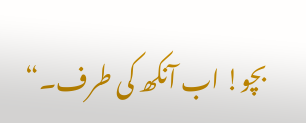بچو! اب آنکھ کی طرف۔“